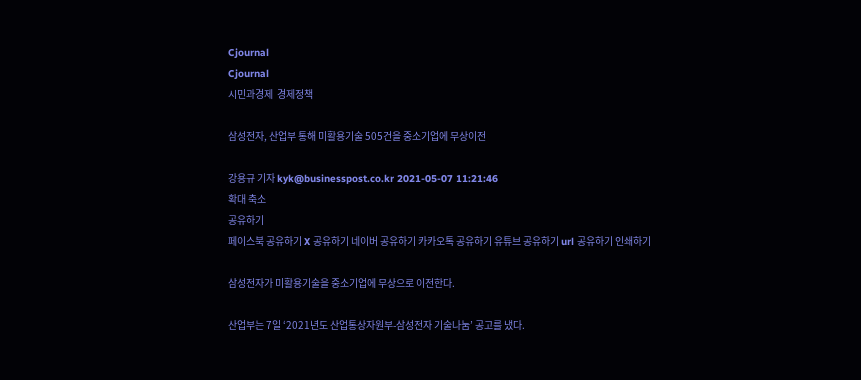Cjournal
Cjournal
시민과경제  경제정책

삼성전자, 산업부 통해 미활용기술 505건을 중소기업에 무상이전

강용규 기자 kyk@businesspost.co.kr 2021-05-07 11:21:46
확대 축소
공유하기
페이스북 공유하기 X 공유하기 네이버 공유하기 카카오톡 공유하기 유튜브 공유하기 url 공유하기 인쇄하기

삼성전자가 미활용기술을 중소기업에 무상으로 이전한다.

산업부는 7일 ‘2021년도 산업통상자원부-삼성전자 기술나눔’ 공고를 냈다.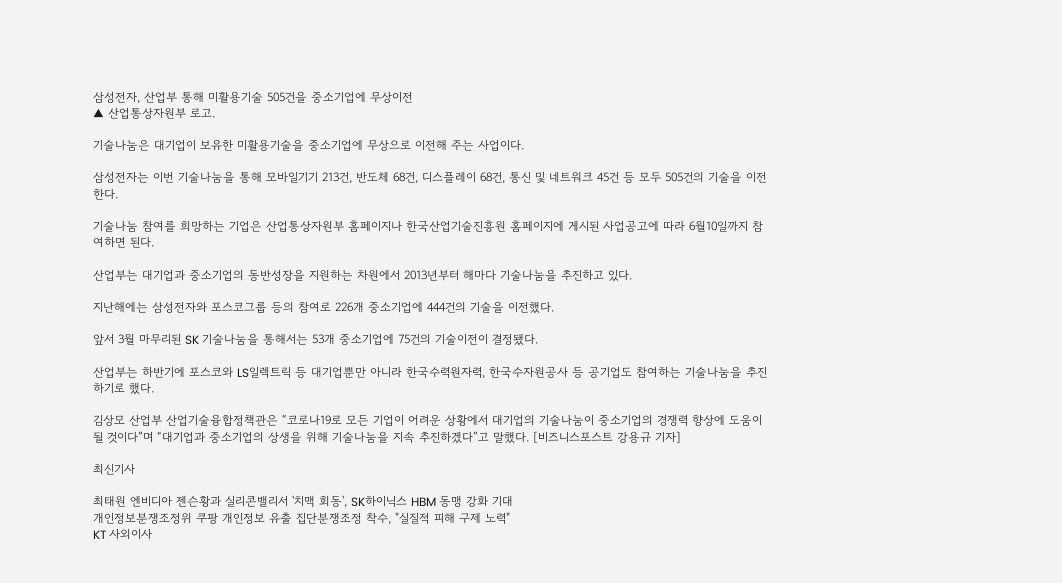삼성전자, 산업부 통해 미활용기술 505건을 중소기업에 무상이전
▲ 산업통상자원부 로고.

기술나눔은 대기업이 보유한 미활용기술을 중소기업에 무상으로 이전해 주는 사업이다.

삼성전자는 이번 기술나눔을 통해 모바일기기 213건, 반도체 68건, 디스플레이 68건, 통신 및 네트워크 45건 등 모두 505건의 기술을 이전한다.

기술나눔 참여를 희망하는 기업은 산업통상자원부 홈페이지나 한국산업기술진흥원 홈페이지에 게시된 사업공고에 따라 6월10일까지 참여하면 된다.

산업부는 대기업과 중소기업의 동반성장을 지원하는 차원에서 2013년부터 해마다 기술나눔을 추진하고 있다.

지난해에는 삼성전자와 포스코그룹 등의 참여로 226개 중소기업에 444건의 기술을 이전했다.

앞서 3월 마무리된 SK 기술나눔을 통해서는 53개 중소기업에 75건의 기술이전이 결정됐다.

산업부는 하반기에 포스코와 LS일렉트릭 등 대기업뿐만 아니라 한국수력원자력, 한국수자원공사 등 공기업도 참여하는 기술나눔을 추진하기로 했다.

김상모 산업부 산업기술융합정책관은 “코로나19로 모든 기업이 어려운 상황에서 대기업의 기술나눔이 중소기업의 경쟁력 향상에 도움이 될 것이다”며 “대기업과 중소기업의 상생을 위해 기술나눔을 지속 추진하겠다”고 말했다. [비즈니스포스트 강용규 기자]

최신기사

최태원 엔비디아 젠슨황과 실리콘밸리서 '치맥 회동', SK하이닉스 HBM 동맹 강화 기대
개인정보분쟁조정위 쿠팡 개인정보 유출 집단분쟁조정 착수, "실질적 피해 구제 노력"
KT 사외이사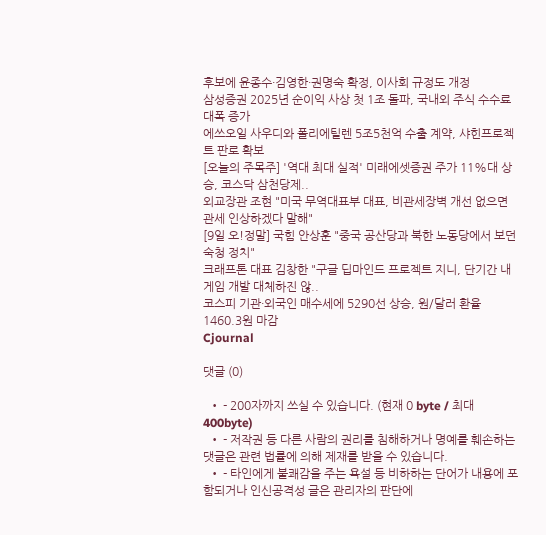후보에 윤종수·김영한·권명숙 확정, 이사회 규정도 개정
삼성증권 2025년 순이익 사상 첫 1조 돌파, 국내외 주식 수수료 대폭 증가
에쓰오일 사우디와 폴리에틸렌 5조5천억 수출 계약, 샤힌프로젝트 판로 확보
[오늘의 주목주] '역대 최대 실적' 미래에셋증권 주가 11%대 상승, 코스닥 삼천당제..
외교장관 조현 "미국 무역대표부 대표, 비관세장벽 개선 없으면 관세 인상하겠다 말해"
[9일 오!정말] 국힘 안상훈 "중국 공산당과 북한 노동당에서 보던 숙청 정치"
크래프톤 대표 김창한 "구글 딥마인드 프로젝트 지니, 단기간 내 게임 개발 대체하진 않..
코스피 기관·외국인 매수세에 5290선 상승, 원/달러 환율 1460.3원 마감
Cjournal

댓글 (0)

  • - 200자까지 쓰실 수 있습니다. (현재 0 byte / 최대 400byte)
  • - 저작권 등 다른 사람의 권리를 침해하거나 명예를 훼손하는 댓글은 관련 법률에 의해 제재를 받을 수 있습니다.
  • - 타인에게 불쾌감을 주는 욕설 등 비하하는 단어가 내용에 포함되거나 인신공격성 글은 관리자의 판단에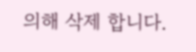의해 삭제 합니다.